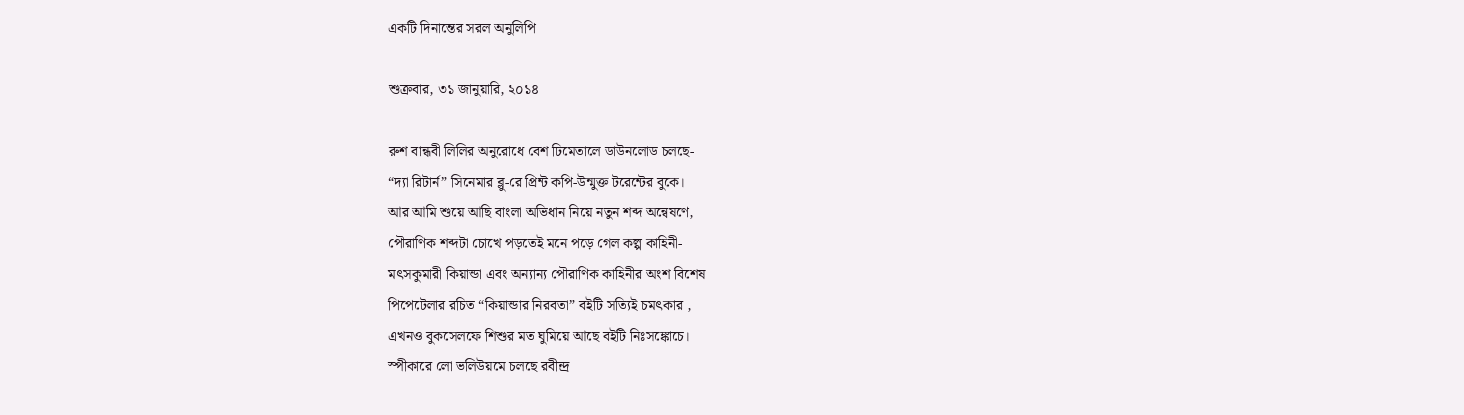একটি দিনান্তের সরল অনুলিপি

শুক্রবার, ৩১ জানুয়ারি, ২০১৪

রুশ বান্ধবী লিলির অনুরোধে বেশ ঢিমেতালে ডাউনলোড চলছে-
“দ্যা রিটার্ন” সিনেমার ব্লু-রে প্রিন্ট কপি-উন্মুক্ত টরেন্টের বুকে।
আর আমি শুয়ে আছি বাংলা অভিধান নিয়ে নতুন শব্দ অন্বেষণে,
পৌরাণিক শব্দটা চোখে পড়তেই মনে পড়ে গেল কল্প কাহিনী-
মৎসকুমারী কিয়ান্ডা এবং অন্যান্য পৌরাণিক কাহিনীর অংশ বিশেষ
পিপেটেলার রচিত “কিয়ান্ডার নিরবতা” বইটি সত্যিই চমৎকার ,
এখনও বুকসেলফে শিশুর মত ঘুমিয়ে আছে বইটি নিঃসঙ্কোচে।
স্পীকারে লো ভলিউয়মে চলছে রবীন্দ্র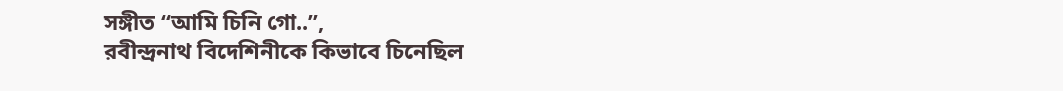সঙ্গীত “আমি চিনি গো..”,
রবীন্দ্রনাথ বিদেশিনীকে কিভাবে চিনেছিল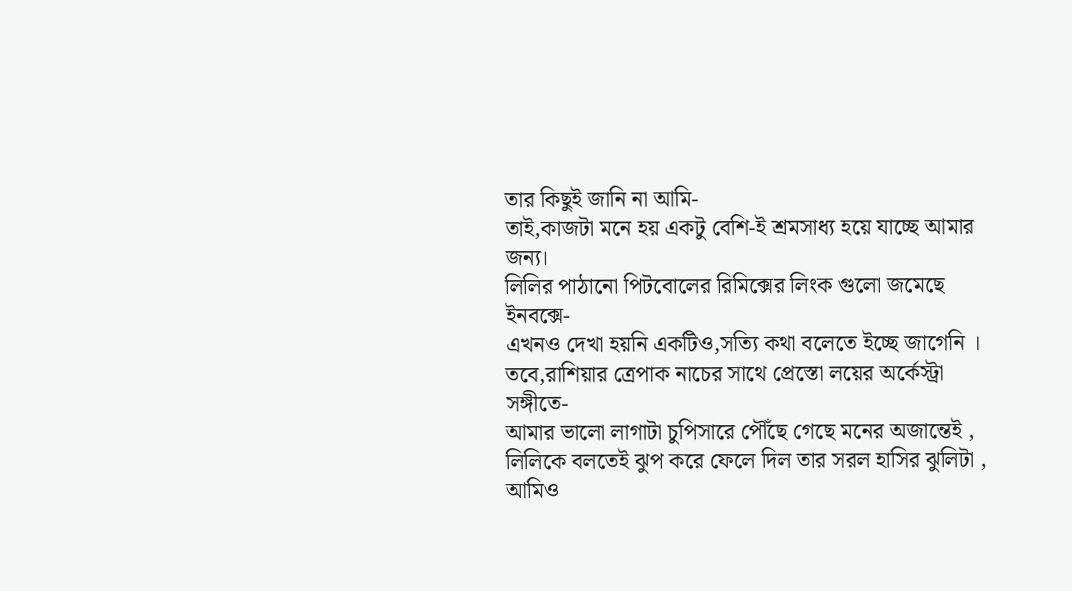তার কিছুই জানি না আমি-
তাই,কাজটা মনে হয় একটু বেশি-ই শ্রমসাধ্য হয়ে যাচ্ছে আমার জন্য।
লিলির পাঠানো পিটবোলের রিমিক্সের লিংক গুলো জমেছে ইনবক্সে-
এখনও দেখা হয়নি একটিও,সত্যি কথা বলেতে ইচ্ছে জাগেনি ।
তবে,রাশিয়ার ত্রেপাক নাচের সাথে প্রেস্তো লয়ের অর্কেস্ট্রা সঙ্গীতে-
আমার ভালো লাগাটা চুপিসারে পৌঁছে গেছে মনের অজান্তেই ,
লিলিকে বলতেই ঝুপ করে ফেলে দিল তার সরল হাসির ঝুলিটা ,
আমিও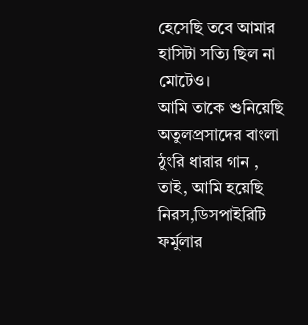হেসেছি তবে আমার হাসিটা সত্যি ছিল না মোটেও।
আমি তাকে শুনিয়েছি অতুলপ্রসাদের বাংলা ঠুংরি ধারার গান ,
তাই, আমি হয়েছি নিরস,ডিসপাইরিটি ফর্মুলার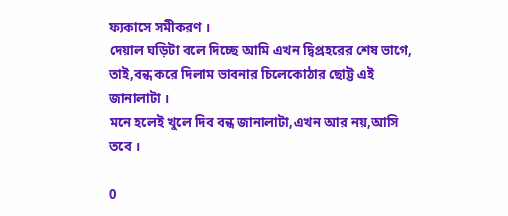ফ্যকাসে সমীকরণ ।
দেয়াল ঘড়িটা বলে দিচ্ছে আমি এখন দ্বিপ্রহরের শেষ ভাগে,
তাই,বন্ধ করে দিলাম ভাবনার চিলেকোঠার ছোট্ট এই জানালাটা ।
মনে হলেই খুলে দিব বন্ধ জানালাটা,এখন আর নয়,আসি তবে ।

0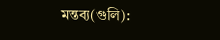মন্তব্য(গুলি):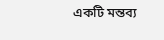একটি মন্তব্য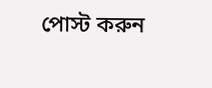পোস্ট করুন